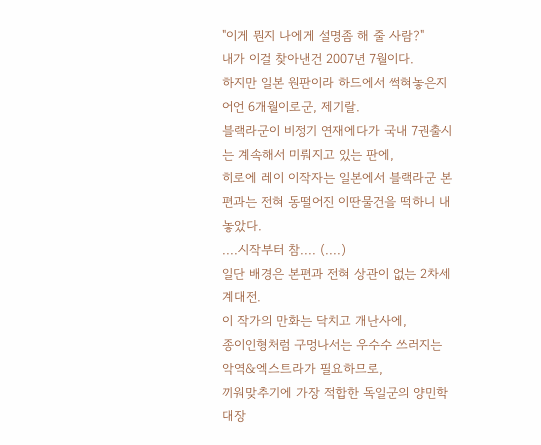"이게 뭔지 나에게 설명좀 해 줄 사람?"
내가 이걸 찾아낸건 2007년 7월이다.
하지만 일본 원판이라 하드에서 썩혀놓은지 어언 6개월이로군, 제기랄.
블랙라군이 비정기 연재에다가 국내 7권출시는 계속해서 미뤄지고 있는 판에,
히로에 레이 이작자는 일본에서 블랙라군 본편과는 전혀 동떨어진 이딴물건을 떡하니 내놓았다.
....시작부터 참.... (....)
일단 배경은 본편과 전혀 상관이 없는 2차세계대전.
이 작가의 만화는 닥치고 개난사에,
종이인형처럼 구멍나서는 우수수 쓰러지는 악역&엑스트라가 필요하므로,
끼워맞추기에 가장 적합한 독일군의 양민학대장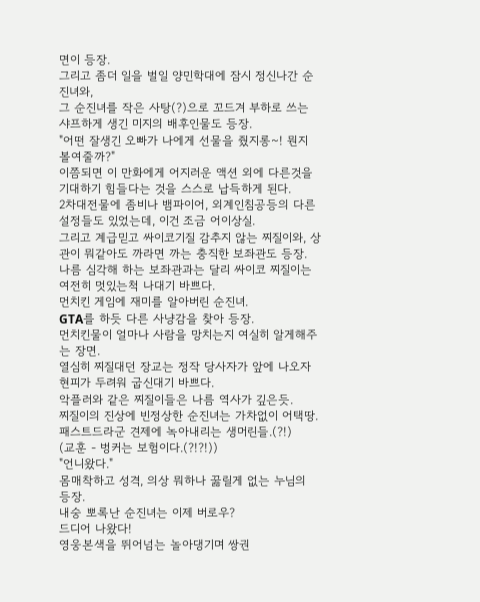면이 등장.
그리고 좀더 일을 벌일 양민학대에 잠시 정신나간 순진녀와,
그 순진녀를 작은 사탕(?)으로 꼬드겨 부하로 쓰는 샤프하게 생긴 미지의 배후인물도 등장.
"어떤 잘생긴 오빠가 나에게 선물을 줬지롱~! 뭔지 볼여줄까?"
이쯤되면 이 만화에게 어지러운 액션 외에 다른것을 기대하기 힘들다는 것을 스스로 납득하게 된다.
2차대전물에 좀비나 뱀파이어, 외계인침공등의 다른 설정들도 있었는데, 이건 조금 어이상실.
그리고 계급믿고 싸이코기질 감추지 않는 찌질이와, 상관이 뭐같아도 까라면 까는 충직한 보좌관도 등장.
나름 심각해 하는 보좌관과는 달리 싸이코 찌질이는 여전히 멋있는척 나대기 바쁘다.
먼치킨 게임에 재미를 알아버린 순진녀.
GTA를 하듯 다른 사냥감을 찾아 등장.
먼치킨물이 얼마나 사람을 망치는지 여실히 알게해주는 장면.
열심히 찌질대던 장교는 정작 당사자가 앞에 나오자 현피가 두려워 굽신대기 바쁘다.
악플러와 같은 찌질이들은 나름 역사가 깊은듯.
찌질이의 진상에 빈정상한 순진녀는 가차없이 어택땅.
패스트드라군 견제에 녹아내리는 생머린들.(?!)
(교훈 - 벙커는 보험이다.(?!?!))
"언니왔다."
몸매착하고 성격, 의상 뭐하나 꿇릴게 없는 누님의 등장.
내숭 뽀록난 순진녀는 이제 버로우?
드디어 나왔다!
영웅본색을 뛰어넘는 놀아댕기며 쌍권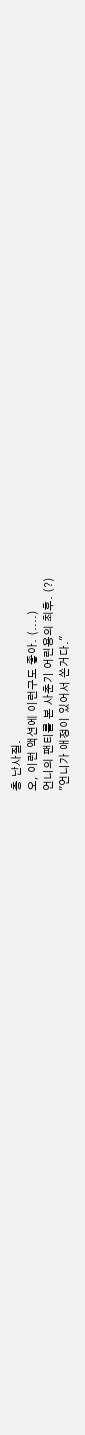총 난사질.
오, 이런 액션에 이런구도 좋아. (....)
언니의 팬티를 본 사춘기 어린용의 최후. (?)
"언니가 애정이 있어서 쏜거다."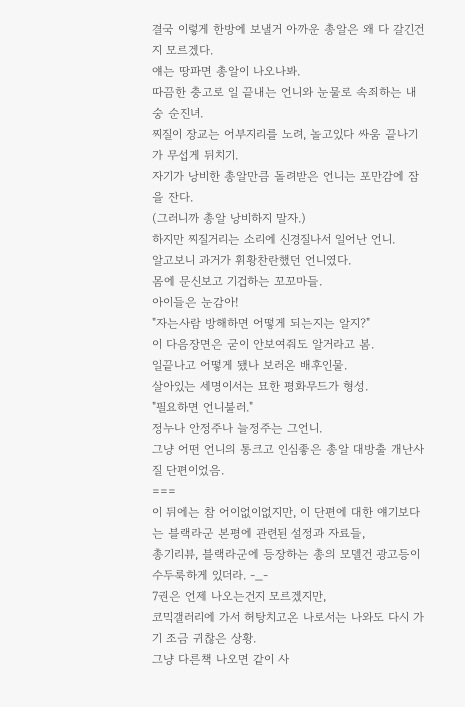결국 이렇게 한방에 보낼거 아까운 총알은 왜 다 갈긴건지 모르겠다.
얘는 땅파면 총알이 나오나봐.
따끔한 충고로 일 끝내는 언니와 눈물로 속죄하는 내숭 순진녀.
찌질이 장교는 어부지리를 노려, 놀고있다 싸움 끝나기가 무섭게 뒤치기.
자기가 낭비한 총알만큼 돌려받은 언니는 포만감에 잠을 잔다.
(그러니까 총알 낭비하지 말자.)
하지만 찌질거리는 소리에 신경질나서 일어난 언니.
알고보니 과거가 휘황찬란했던 언니였다.
몸에 문신보고 기겁하는 꼬꼬마들.
아이들은 눈감아!
"자는사람 방해하면 어떻게 되는지는 알지?"
이 다음장면은 굳이 안보여줘도 알거라고 봄.
일끝나고 어떻게 됐나 보러온 배후인물.
살아있는 세명이서는 묘한 평화무드가 형성.
"필요하면 언니불러."
정누나 안정주나 늘정주는 그언니.
그냥 어떤 언니의 통크고 인심좋은 총알 대방출 개난사질 단편이었음.
===
이 뒤에는 참 어이없이없지만, 이 단편에 대한 얘기보다는 블랙라군 본평에 관련된 설정과 자료들,
총기리뷰, 블랙라군에 등장하는 총의 모델건 광고등이 수두룩하게 있더라. -_-
7권은 언제 나오는건지 모르겠지만,
코믹갤러리에 가서 허탕치고온 나로서는 나와도 다시 가기 조금 귀찮은 상황.
그냥 다른책 나오면 같이 사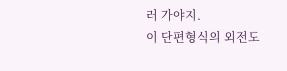러 가야지.
이 단편형식의 외전도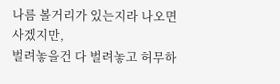나름 볼거리가 있는지라 나오면 사겠지만,
벌려놓을건 다 벌려놓고 허무하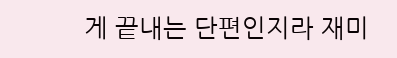게 끝내는 단편인지라 재미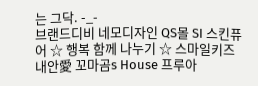는 그닥. -_-
브랜드디비 네모디자인 QS몰 SI 스킨퓨어 ☆ 행복 함께 나누기 ☆ 스마일키즈 내안愛 꼬마곰s House 프루아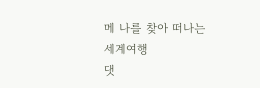메 나를 찾아 떠나는 세계여행
댓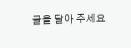글을 달아 주세요